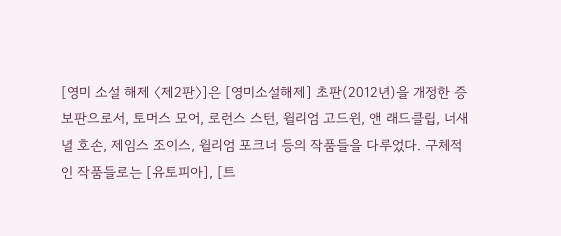[영미 소설 해제 〈제2판〉]은 [영미소설해제] 초판(2012년)을 개정한 증보판으로서, 토머스 모어, 로런스 스턴, 윌리엄 고드윈, 앤 래드클립, 너새녈 호손, 제임스 조이스, 윌리엄 포크너 등의 작품들을 다루었다. 구체적인 작품들로는 [유토피아], [트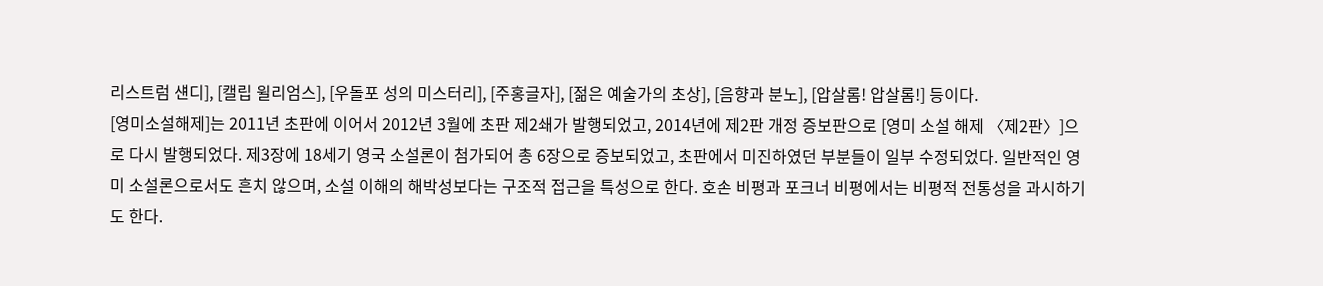리스트럼 섄디], [캘립 윌리엄스], [우돌포 성의 미스터리], [주홍글자], [젊은 예술가의 초상], [음향과 분노], [압살롬! 압살롬!] 등이다.
[영미소설해제]는 2011년 초판에 이어서 2012년 3월에 초판 제2쇄가 발행되었고, 2014년에 제2판 개정 증보판으로 [영미 소설 해제 〈제2판〉]으로 다시 발행되었다. 제3장에 18세기 영국 소설론이 첨가되어 총 6장으로 증보되었고, 초판에서 미진하였던 부분들이 일부 수정되었다. 일반적인 영미 소설론으로서도 흔치 않으며, 소설 이해의 해박성보다는 구조적 접근을 특성으로 한다. 호손 비평과 포크너 비평에서는 비평적 전통성을 과시하기도 한다.